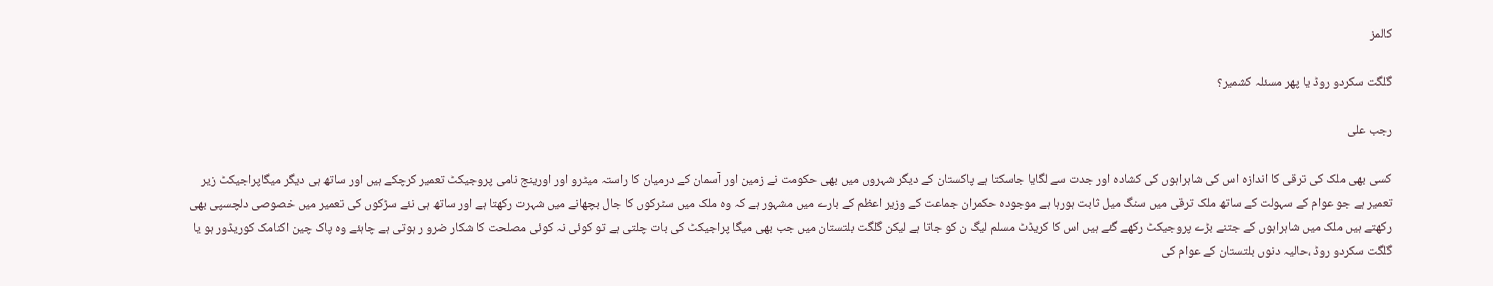کالمز

گلگت سکردو روڈ یا پھر مسئلہ کشمیر؟

رجب علی

کسی بھی ملک کی ترقی کا اندازہ اس کی شاہراہوں کی کشادہ اور جدت سے لگایا جاسکتا ہے پاکستان کے دیگر شہروں میں بھی حکومت نے زمین اور آسمان کے درمیان کا راستہ میٹرو اور اورینج نامی پروجیکٹ تعمیر کرچکے ہیں اور ساتھ ہی دیگر میگاپراجیکٹ زیر تعمیر ہے جو عوام کے سہولت کے ساتھ ملک ترقی میں سنگ میل ثابت ہورہا ہے موجودہ حکمران جماعت کے وزیر اعظم کے بارے میں مشہور ہے کہ وہ ملک میں سٹرکوں کا جال بچھانے میں شہرت رکھتا ہے اور ساتھ ہی نئے سڑکوں کی تعمیر میں خصوصی دلچسپی بھی رکھتے ہیں ملک میں شاہراہوں کے جتنے بڑے پروجیکٹ رکھے گئے ہیں اس کا کریڈٹ مسلم لیگ ن کو جاتا ہے لیکن گلگت بلتستان میں جب بھی میگا پراجیکٹ کی بات چلتی ہے تو کوئی نہ کوئی مصلحت کا شکار ضرو ر ہوتی ہے چاہئے وہ پاک چین اکنامک کوریڈور ہو یا گلگت سکردو روڈ ،حالیہ دنوں بلتستان کے عوام کی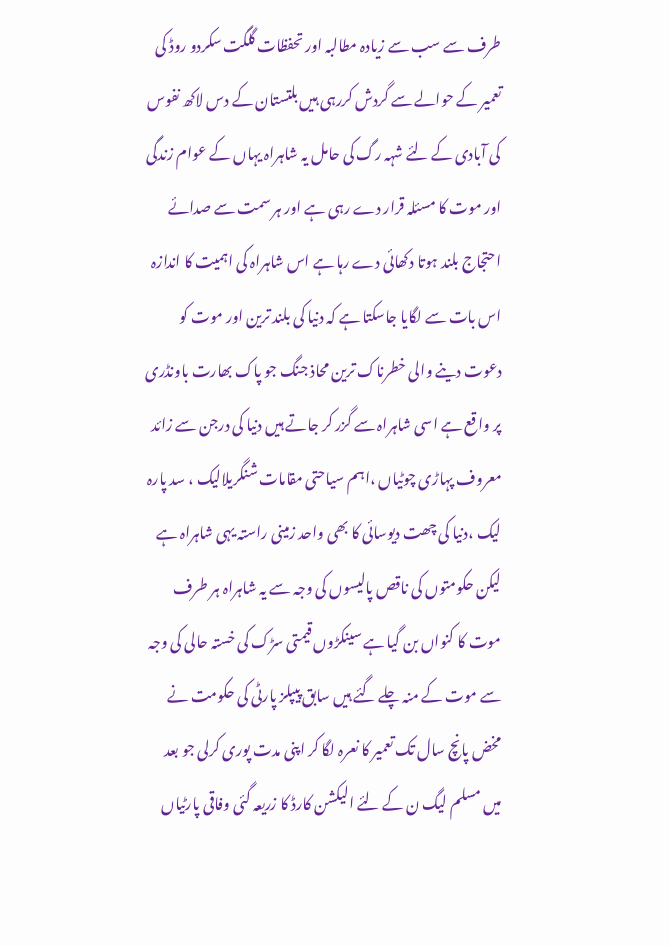طرف سے سب سے زیادہ مطالبہ اور تحفظات گلگت سکردو روڈ کی تعمیر کے حوالے سے گردش کررہی ہیں بلتستان کے دس لاکھ نفوس کی آبادی کے لئے شہہ رگ کی حامل یہ شاہراہ یہاں کے عوام زندگی اور موت کا مسئلہ قرار دے رہی ہے اور ہر سمت سے صدائے احتجاج بلند ہوتا دکھائی دے رہا ہے اس شاہراہ کی اہمیت کا اندازہ اس بات سے لگایا جاسکتا ہے کہ دنیا کی بلند ترین اور موت کو دعوت دینے والی خطرناک ترین محاذ جنگ جو پاک بھارت باونڈری پر واقع ہے اسی شاہراہ سے گزر کر جاتے ہیں دنیا کی درجن سے زائد معروف پہاڑی چوٹیاں ،اہم سیاحتی مقامات شنگریلالیک ، سد پارہ لیک ،دنیا کی چھت دیوسائی کا بھی واحد زمینی راستہ یہی شاہراہ ہے لیکن حکومتوں کی ناقص پالیسوں کی وجہ سے یہ شاہراہ ہر طرف موت کا کنواں بن گیا ہے سینکڑوں قیمتی سڑک کی خستہ حالی کی وجہ سے موت کے منہ چلے گئے ہیں سابق پیپلز پارٹی کی حکومت نے مخض پانچ سال تک تعمیر کا نعرہ لگا کر اپنی مدت پوری کرلی جو بعد میں مسلم لیگ ن کے لئے الیکشن کارڈ کا زریعہ گئی وفاقی پارٹیاں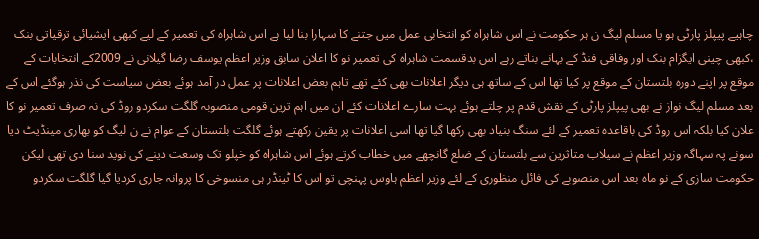چاہیے پیپلز پارٹی ہو یا مسلم لیگ ن ہر حکومت نے اس شاہراہ کو انتخابی عمل میں جتنے کا سہارا بنا لیا ہے اس شاہراہ کی تعمیر کے لیے کبھی ایشیائی ترقیاتی بنک ،کبھی چینی ایگزام بنک اور وفاقی فنڈ کے بہانے بناتے رہے اس بدقسمت شاہراہ کی تعمیر نو کا اعلان سابق وزیر اعظم یوسف رضا گیلانی نے 2009کے انتخابات کے موقع پر اپنے دورہ بلتستان کے موقع پر کیا تھا اس کے ساتھ ہی دیگر اعلانات بھی کئے تھے تاہم بعض اعلانات پر عمل در آمد ہوئے بعض سیاست کی نذر ہوگئے اس کے بعد مسلم لیگ نواز نے بھی پیپلز پارٹی کے نقش قدم پر چلتے ہوئے بہت سارے اعلانات کئے ان میں اہم ترین قومی منصوبہ گلگت سکردو روڈ کی نہ صرف تعمیر نو کا علان کیا بلکہ اس روڈ کی باقاعدہ تعمیر کے لئے سنگ بنیاد بھی رکھا گیا تھا اسی اعلانات پر یقین رکھتے ہوئے گلگت بلتستان کے عوام نے ن لیگ کو بھاری مینڈیٹ دیا سونے پہ سہاگہ وزیر اعظم نے سیلاب متاثرین سے بلتستان کے ضلع گانچھے میں خطاب کرتے ہوئے اس شاہراہ کو خپلو تک وسعت دینے کی نوید سنا دی تھی لیکن حکومت سازی کے نو ماہ بعد اس منصوبے کی فائل منظوری کے لئے وزیر اعظم ہاوس پہنچی تو اس کا ٹینڈر ہی منسوخی کا پروانہ جاری کردیا گیا گلگت سکردو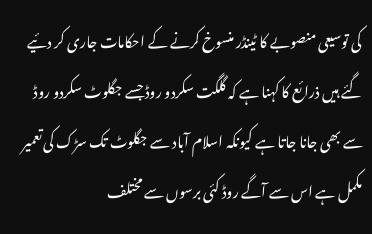کی توسیعی منصوبے کا ٹینڈر منسوخ کرنے کے احکامات جاری کر دئیے گئے ہیں ذرائع کا کہنا ہے کہ گلگت سکردو روڈ جسے جگلوٹ سکردو روڈ سے بھی جانا جاتا ہے کیونکہ اسلام آباد سے جگلوٹ تک سڑک کی تعمیر مکمل ہے اس سے آگے روڈ کئی برسوں سے مختلف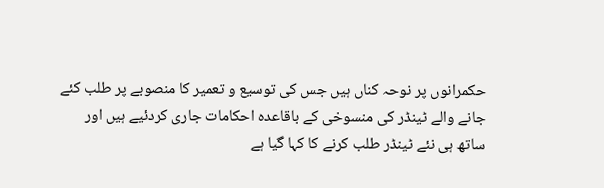حکمرانوں پر نوحہ کناں ہیں جس کی توسیع و تعمیر کا منصوبے پر طلب کئے جانے والے ٹینڈر کی منسوخی کے باقاعدہ احکامات جاری کردئیے ہیں اور ساتھ ہی نئے ٹینڈر طلب کرنے کا کہا گیا ہے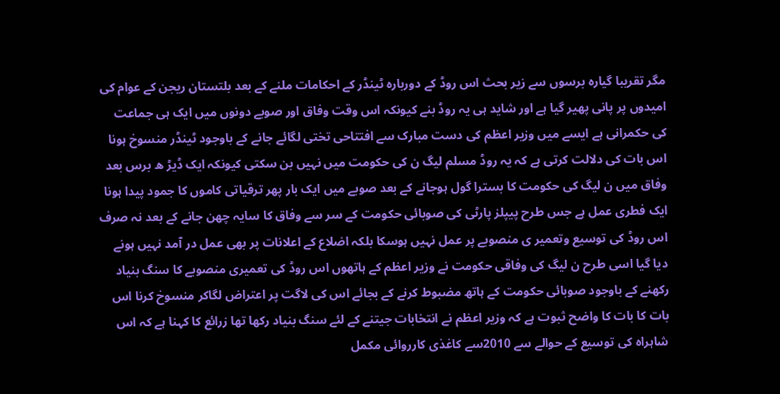مگر تقریبا گیارہ برسوں سے زیر بحث اس روڈ کے دوربارہ ٹینڈر کے احکامات ملنے کے بعد بلتستان ریجن کے عوام کی امیدوں پر پانی پھیر گیا ہے اور شاید ہی یہ روڈ بنے کیونکہ اس وقت وفاق اور صوبے دونوں میں ایک ہی جماعت کی حکمرانی ہے ایسے میں وزیر اعظم کی دست مبارک سے افتتاحی تختی لگائے جانے کے باوجود ٹینڈر منسوخ ہونا اس بات کی دلالت کرتی ہے کہ یہ روڈ مسلم لیگ ن کی حکومت میں نہیں بن سکتی کیونکہ ایک ڈیڑ ھ برس بعد وفاق میں ن لیگ کی حکومت کا بسترا گول ہوجانے کے بعد صوبے میں ایک بار پھر ترقیاتی کاموں کا جمود پیدا ہونا ایک فطری عمل ہے جس طرح پیپلز پارٹی کی صوبائی حکومت کے سر سے وفاق کا سایہ چھن جانے کے بعد نہ صرف اس روڈ کی توسیع وتعمیر ی منصوبے پر عمل نہیں ہوسکا بلکہ اضلاع کے اعلانات پر بھی عمل در آمد نہیں ہونے دیا گیا اسی طرح ن لیگ کی وفاقی حکومت نے وزیر اعظم کے ہاتھوں اس روڈ کی تعمیری منصوبے کا سنگ بنیاد رکھنے کے باوجود صوبائی حکومت کے ہاتھ مضبوط کرنے کے بجائے اس کی لاگت پر اعتراض لگاکر منسوخ کرنا اس بات کا بات کا واضح ثبوت ہے کہ وزیر اعظم نے انتخابات جیتنے کے لئے سنگ بنیاد رکھا تھا زرائع کا کہنا ہے کہ اس شاہراہ کی توسیع کے حوالے سے 2010سے کاغذی کارروائی مکمل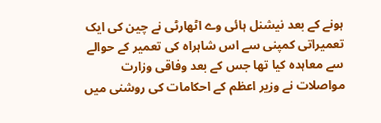ہونے کے بعد نیشنل ہائی وے اٹھارٹی نے چین کی ایک تعمیراتی کمپنی سے اس شاہراہ کی تعمیر کے حوالے سے معاہدہ کیا تھا جس کے بعد وفاقی وزارت مواصلات نے وزیر اعظم کے احکامات کی روشنی میں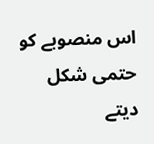اس منصوبے کو حتمی شکل دیتے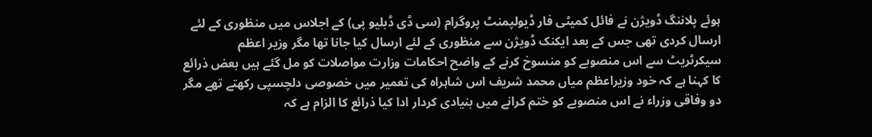ہوئے پلاننگ ڈویژن نے فائل کمیٹی فار ڈیولپمنٹ پروگرام (سی ڈی ڈبلیو پی) کے اجلاس میں منظوری کے لئے ارسال کردی تھی جس کے بعد ایکنک ڈویژن سے منظوری کے لئے ارسال کیا جانا تھا مگر وزیر اعظم سیکرٹریٹ سے اس منصوبے کو منسوخ کرنے کے واضح احکامات وزارت مواصلات کو مل گئے ہیں بعض ذرائع کا کہنا ہے کہ خود وزیراعظم میاں محمد شریف اس شاہراہ کی تعمیر میں خصوصی دلچسپی رکھتے تھے مگر دو وفاقی وزراء نے اس منصوبے کو ختم کرانے میں بنیادی کردار ادا کیا ذرائع کا الزام ہے کہ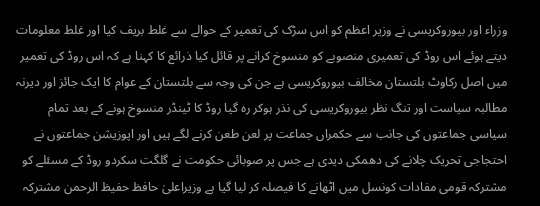وزراء اور بیوروکریسی نے وزیر اعظم کو اس سڑک کی تعمیر کے حوالے سے غلط بریف کیا اور غلط معلومات دیتے ہوئے اس روڈ کی تعمیری منصوبے کو منسوخ کرانے پر قائل کیا ذرائع کا کہنا ہے کہ اس روڈ کی تعمیر میں اصل رکاوٹ بلتستان مخالف بیوروکریسی ہے جن کی وجہ سے بلتستان کے عوام کا ایک جائز اور دیرنہ مطالبہ سیاست اور تنگ نظر بیوروکریسی کی نذر ہوکر رہ گیا روڈ کا ٹینڈر منسوخ ہونے کے بعد تمام سیاسی جماعتوں کی جانب سے حکمراں جماعت پر لعن طعن کرنے لگے ہیں اور اپوزیشن جماعتوں نے احتجاجی تحریک چلانے کی دھمکی دیدی ہے جس پر صوبائی حکومت نے گلگت سکردو روڈ کے مسئلے کو مشترکہ قومی مفادات کونسل میں اٹھانے کا فیصلہ کر لیا گیا ہے وزیراعلیٰ حافظ حفیظ الرحمن مشترکہ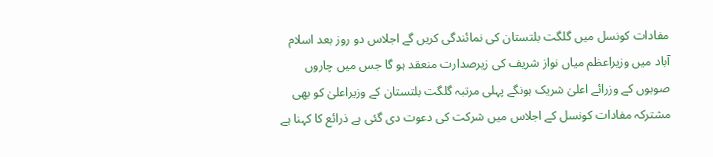مفادات کونسل میں گلگت بلتستان کی نمائندگی کریں گے اجلاس دو روز بعد اسلام آباد میں وزیراعظم میاں نواز شریف کی زیرصدارت منعقد ہو گا جس میں چاروں صوبوں کے وزرائے اعلیٰ شریک ہونگے پہلی مرتبہ گلگت بلتستان کے وزیراعلیٰ کو بھی مشترکہ مفادات کونسل کے اجلاس میں شرکت کی دعوت دی گئی ہے ذرائع کا کہنا ہے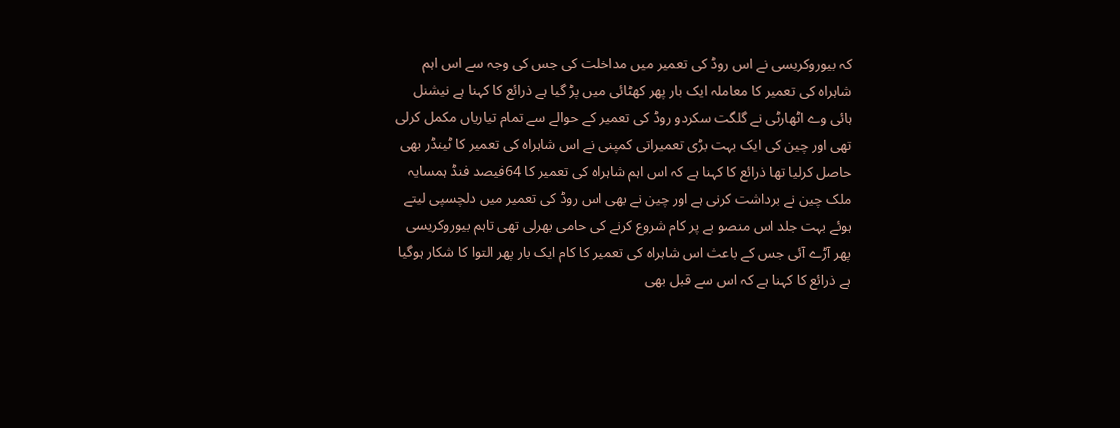کہ بیوروکریسی نے اس روڈ کی تعمیر میں مداخلت کی جس کی وجہ سے اس اہم شاہراہ کی تعمیر کا معاملہ ایک بار پھر کھٹائی میں پڑ گیا ہے ذرائع کا کہنا ہے نیشنل ہائی وے اٹھارٹی نے گلگت سکردو روڈ کی تعمیر کے حوالے سے تمام تیاریاں مکمل کرلی تھی اور چین کی ایک بہت بڑی تعمیراتی کمپنی نے اس شاہراہ کی تعمیر کا ٹینڈر بھی حاصل کرلیا تھا ذرائع کا کہنا ہے کہ اس اہم شاہراہ کی تعمیر کا 64فیصد فنڈ ہمسایہ ملک چین نے برداشت کرنی ہے اور چین نے بھی اس روڈ کی تعمیر میں دلچسپی لیتے ہوئے بہت جلد اس منصو بے پر کام شروع کرنے کی حامی بھرلی تھی تاہم بیوروکریسی پھر آڑے آئی جس کے باعث اس شاہراہ کی تعمیر کا کام ایک بار پھر التوا کا شکار ہوگیا ہے ذرائع کا کہنا ہے کہ اس سے قبل بھی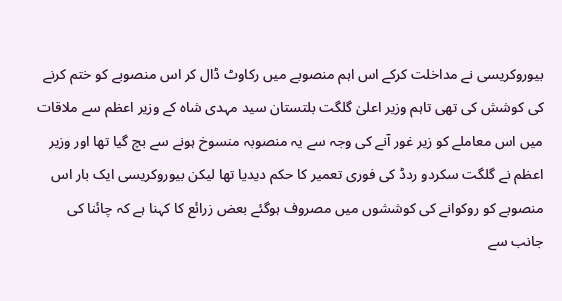بیوروکریسی نے مداخلت کرکے اس اہم منصوبے میں رکاوٹ ڈال کر اس منصوبے کو ختم کرنے کی کوشش کی تھی تاہم وزیر اعلیٰ گلگت بلتستان سید مہدی شاہ کے وزیر اعظم سے ملاقات میں اس معاملے کو زیر غور آنے کی وجہ سے یہ منصوبہ منسوخ ہونے سے بچ گیا تھا اور وزیر اعظم نے گلگت سکردو ردڈ کی فوری تعمیر کا حکم دیدیا تھا لیکن بیوروکریسی ایک بار اس منصوبے کو روکوانے کی کوششوں میں مصروف ہوگئے بعض زرائع کا کہنا ہے کہ چائنا کی جانب سے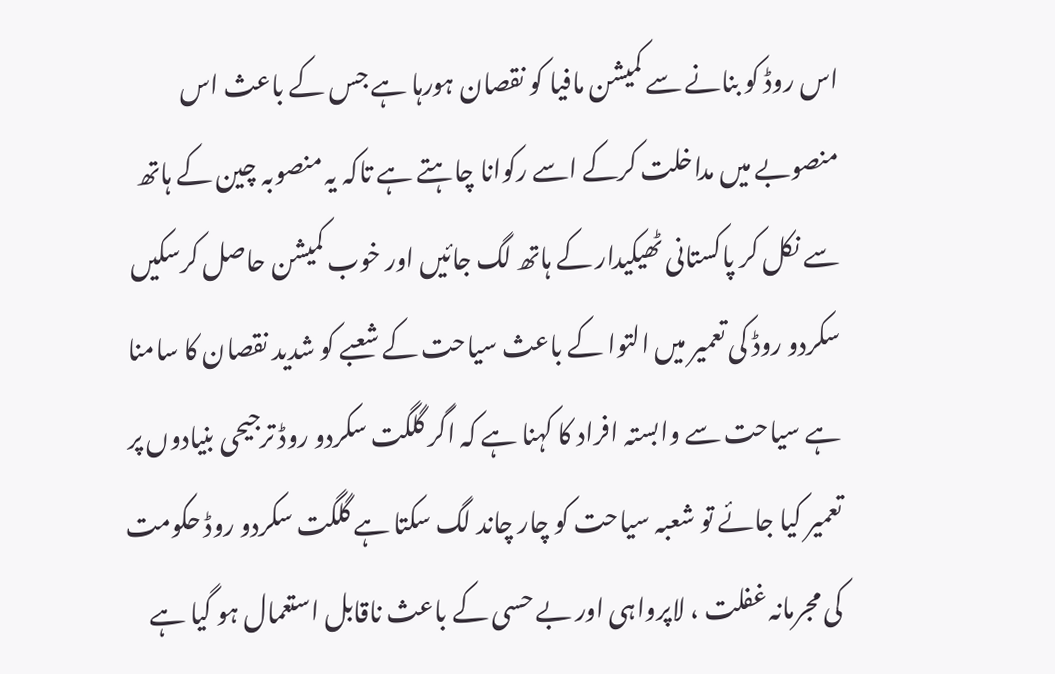اس روڈ کو بنانے سے کمیشن مافیا کو نقصان ہورہا ہے جس کے باعث اس منصوبے میں مداخلت کرکے اسے رکوانا چاہتے ہے تاکہ یہ منصوبہ چین کے ہاتھ سے نکل کر پاکستانی ٹھیکیدار کے ہاتھ لگ جائیں اور خوب کمیشن حاصل کرسکیں سکردو روڈ کی تعمیر میں التوا کے باعث سیاحت کے شعبے کو شدید نقصان کا سامنا ہے سیاحت سے وابستہ افراد کا کہنا ہے کہ اگر گلگت سکردو روڈ ترجیحی بنیادوں پر تعمیر کیا جائے تو شعبہ سیاحت کو چار چاند لگ سکتا ہے گلگت سکردو روڈ حکومت کی مجرمانہ غفلت ، لاپرواہی اور بے حسی کے باعث ناقابل استعمال ہو گیا ہے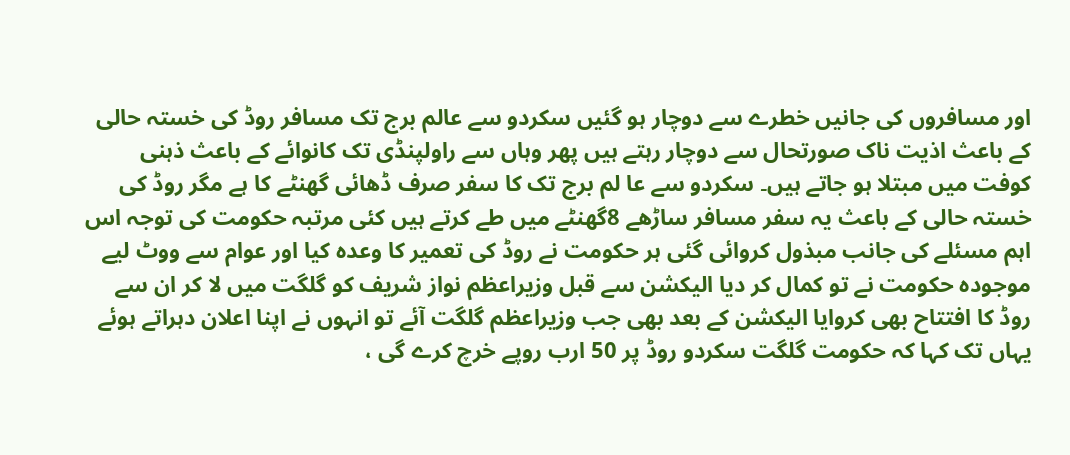اور مسافروں کی جانیں خطرے سے دوچار ہو گئیں سکردو سے عالم برج تک مسافر روڈ کی خستہ حالی کے باعث اذیت ناک صورتحال سے دوچار رہتے ہیں پھر وہاں سے راولپنڈی تک کانوائے کے باعث ذہنی کوفت میں مبتلا ہو جاتے ہیں۔ سکردو سے عا لم برج تک کا سفر صرف ڈھائی گھنٹے کا ہے مگر روڈ کی خستہ حالی کے باعث یہ سفر مسافر ساڑھے 8گھنٹے میں طے کرتے ہیں کئی مرتبہ حکومت کی توجہ اس اہم مسئلے کی جانب مبذول کروائی گئی ہر حکومت نے روڈ کی تعمیر کا وعدہ کیا اور عوام سے ووٹ لیے موجودہ حکومت نے تو کمال کر دیا الیکشن سے قبل وزیراعظم نواز شریف کو گلگت میں لا کر ان سے روڈ کا افتتاح بھی کروایا الیکشن کے بعد بھی جب وزیراعظم گلگت آئے تو انہوں نے اپنا اعلان دہراتے ہوئے یہاں تک کہا کہ حکومت گلگت سکردو روڈ پر 50 ارب روپے خرچ کرے گی ،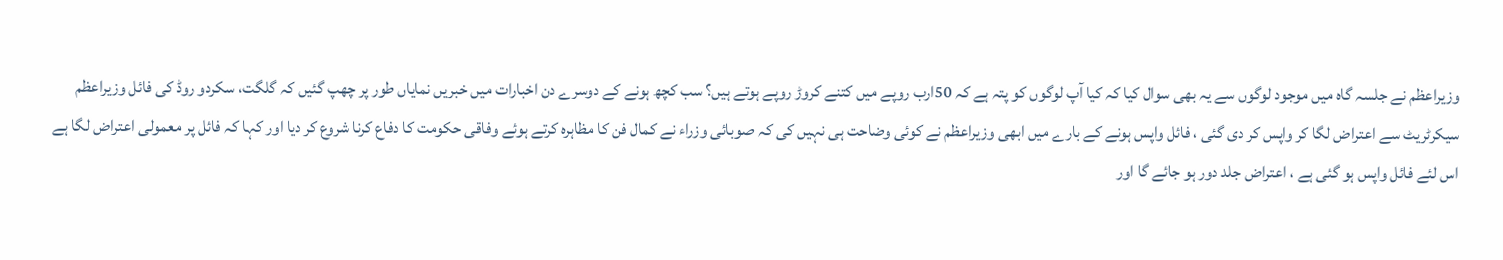وزیراعظم نے جلسہ گاہ میں موجود لوگوں سے یہ بھی سوال کیا کہ کیا آپ لوگوں کو پتہ ہے کہ 50ارب روپے میں کتنے کروڑ روپے ہوتے ہیں؟ سب کچھ ہونے کے دوسرے دن اخبارات میں خبریں نمایاں طور پر چھپ گئیں کہ گلگت، سکردو روڈ کی فائل وزیراعظم سیکرٹریٹ سے اعتراض لگا کر واپس کر دی گئی ، فائل واپس ہونے کے بارے میں ابھی وزیراعظم نے کوئی وضاحت ہی نہیں کی کہ صوبائی وزراء نے کمال فن کا مظاہرہ کرتے ہوئے وفاقی حکومت کا دفاع کرنا شروع کر دیا اور کہا کہ فائل پر معمولی اعتراض لگا ہے اس لئے فائل واپس ہو گئی ہے ، اعتراض جلد دور ہو جائے گا اور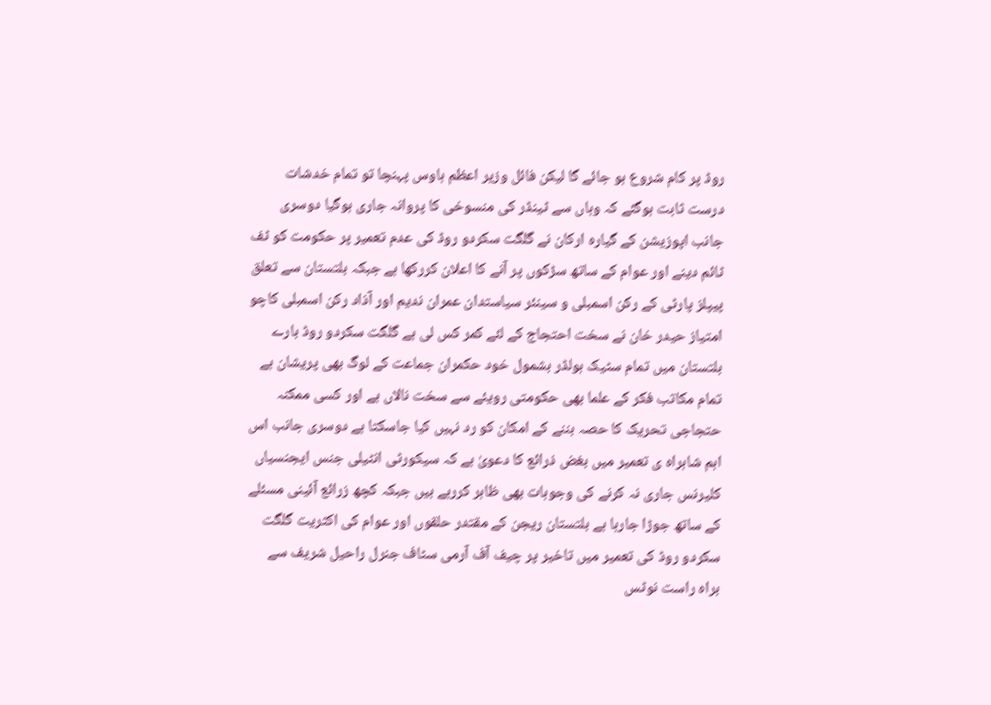روڈ پر کام شروع ہو جائے گا لیکن فائل وزیر اعظم ہاوس پہنچا تو تمام خدشات درست ثابت ہوگئے کہ وہاں سے ٹینڈر کی منسوخی کا پروانہ جاری ہوگیا دوسری جانب اپوزیشن کے گیارہ ارکان نے گلگت سکردو روڈ کی عدم تعمیر پر حکومت کو ٹف ٹائم دینے اور عوام کے ساتھ سڑکوں پر آنے کا اعلان کررکھا ہے جبکہ بلتستان سے تعلق پیپلز پارٹی کے رکن اسمبلی و سینئر سیاستدان عمران ندیم اور آذاد رکن اسمبلی کاچو امتیاز حیدر خان نے سخت احتجاج کے لئے کمر کس لی ہے گلگت سکردو روڈ بارے بلتستان میں تمام سٹیک ہولڈر بشمول خود حکمران جماعت کے لوگ بھی پریشان ہے تمام مکاتب فکر کے علما بھی حکومتی رویئے سے سخت نالاں ہے اور کسی ممکنہ حتجاجی تحریک کا حصہ بننے کے امکان کو رد نہیں کیا جاسکتا ہے دوسری جانب اس اہم شاہراہ ی تعمیر میں بغض ذرائع کا دعویٰ ہے کہ سیکورٹی انٹیلی جنس ایجنسیاں کلیرنس جاری نہ کرنے کی وجوہات بھی ظاہر کررہے ہیں جبکہ کچھ زرائع آئینی مسئلے کے ساتھ جوڑا جارہا ہے بلتستان ریجن کے مقتدر حلقوں اور عوام کی اکثریت گلگت سکردو روڈ کی تعمیر میں تاخیر پر چیف آف آرمی سٹاف جنرل راحیل شریف سے براہ راست نوٹس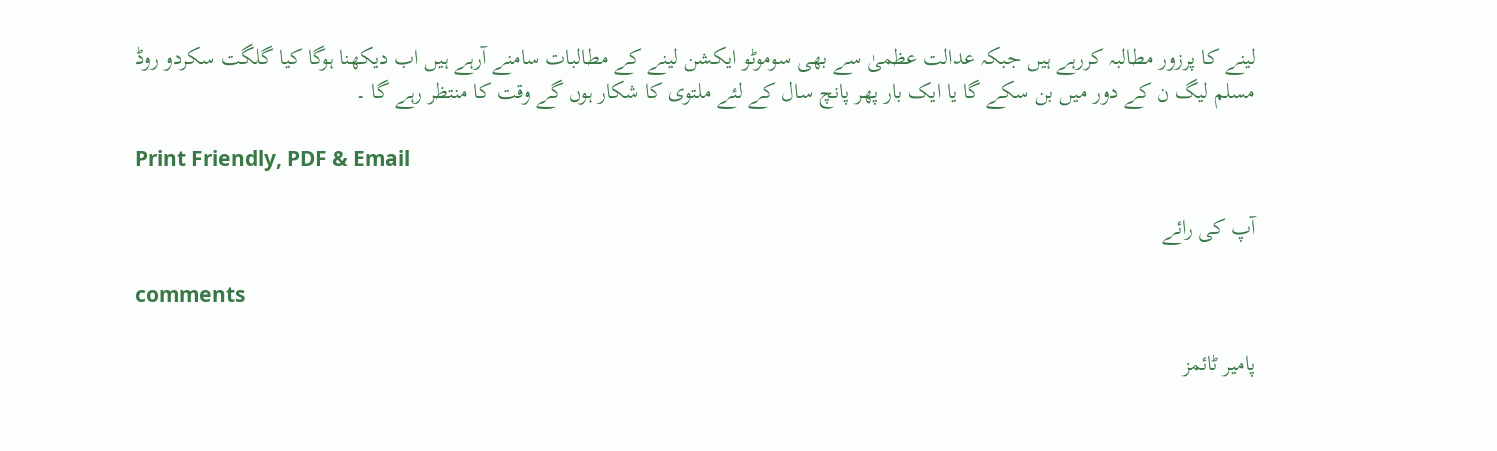لینے کا پرزور مطالبہ کررہے ہیں جبکہ عدالت عظمیٰ سے بھی سوموٹو ایکشن لینے کے مطالبات سامنے آرہے ہیں اب دیکھنا ہوگا کیا گلگت سکردو روڈ مسلم لیگ ن کے دور میں بن سکے گا یا ایک بار پھر پانچ سال کے لئے ملتوی کا شکار ہوں گے وقت کا منتظر رہے گا ۔

Print Friendly, PDF & Email

آپ کی رائے

comments

پامیر ٹائمز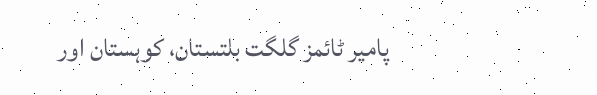پامیر ٹائمز گلگت بلتستان، کوہستان اور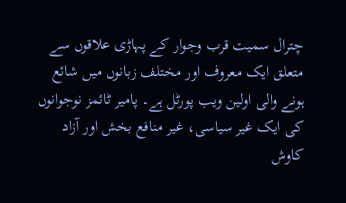چترال سمیت قرب وجوار کے پہاڑی علاقوں سے متعلق ایک معروف اور مختلف زبانوں میں شائع ہونے والی اولین ویب پورٹل ہے۔ پامیر ٹائمز نوجوانوں کی ایک غیر سیاسی، غیر منافع بخش اور آزاد کاوش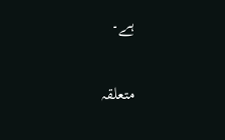ہے۔

متعلقہ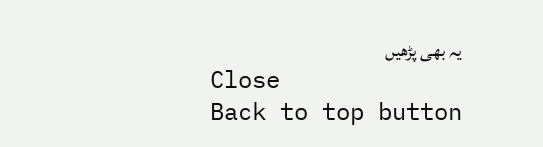یہ بھی پڑھیں
Close
Back to top button